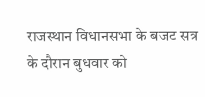राजस्थान विधानसभा के बजट सत्र के दौरान बुधवार को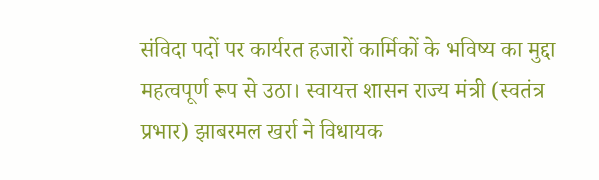संविदा पदों पर कार्यरत हजारों कार्मिकों के भविष्य का मुद्दा महत्वपूर्ण रूप से उठा। स्वायत्त शासन राज्य मंत्री (स्वतंत्र प्रभार) झाबरमल खर्रा ने विधायक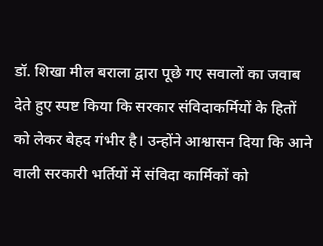डॉ. शिखा मील बराला द्वारा पूछे गए सवालों का जवाब देते हुए स्पष्ट किया कि सरकार संविदाकर्मियों के हितों को लेकर बेहद गंभीर है। उन्होंने आश्वासन दिया कि आने वाली सरकारी भर्तियों में संविदा कार्मिकों को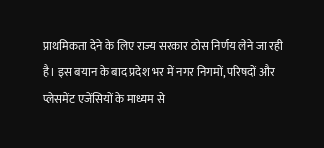प्राथमिकता देने के लिए राज्य सरकार ठोस निर्णय लेने जा रही है। इस बयान के बाद प्रदेश भर में नगर निगमों, परिषदों और प्लेसमेंट एजेंसियों के माध्यम से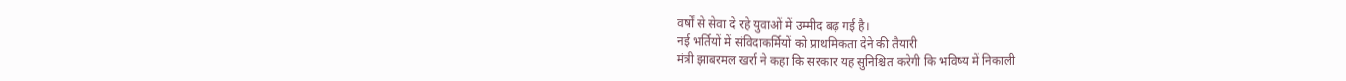वर्षों से सेवा दे रहे युवाओं में उम्मीद बढ़ गई है।
नई भर्तियों में संविदाकर्मियों को प्राथमिकता देने की तैयारी
मंत्री झाबरमल खर्रा ने कहा कि सरकार यह सुनिश्चित करेगी कि भविष्य में निकाली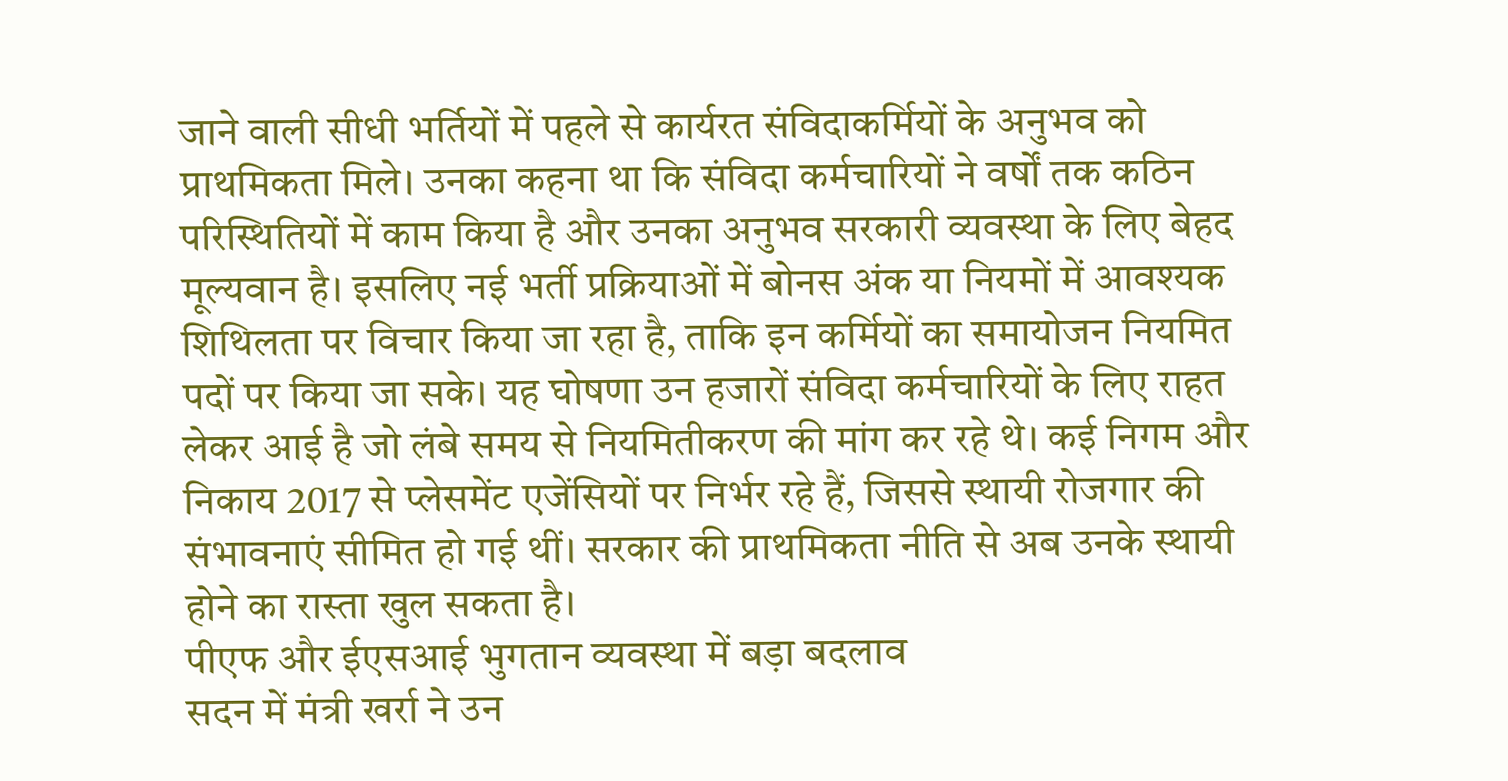जाने वाली सीधी भर्तियों में पहले से कार्यरत संविदाकर्मियों के अनुभव को प्राथमिकता मिले। उनका कहना था कि संविदा कर्मचारियों ने वर्षों तक कठिन परिस्थितियों में काम किया है और उनका अनुभव सरकारी व्यवस्था के लिए बेहद मूल्यवान है। इसलिए नई भर्ती प्रक्रियाओं में बोनस अंक या नियमों में आवश्यक शिथिलता पर विचार किया जा रहा है, ताकि इन कर्मियों का समायोजन नियमित पदों पर किया जा सके। यह घोषणा उन हजारों संविदा कर्मचारियों के लिए राहत लेकर आई है जो लंबे समय से नियमितीकरण की मांग कर रहे थे। कई निगम और निकाय 2017 से प्लेसमेंट एजेंसियों पर निर्भर रहे हैं, जिससे स्थायी रोजगार की संभावनाएं सीमित हो गई थीं। सरकार की प्राथमिकता नीति से अब उनके स्थायी होने का रास्ता खुल सकता है।
पीएफ और ईएसआई भुगतान व्यवस्था में बड़ा बदलाव
सदन में मंत्री खर्रा ने उन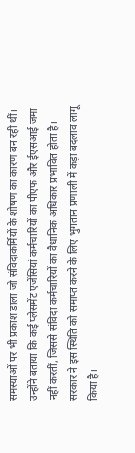समस्याओं पर भी प्रकाश डाला जो संविदाकर्मियों के शोषण का कारण बन रही थीं। उन्होंने बताया कि कई प्लेसमेंट एजेंसियां कर्मचारियों का पीएफ और ईएसआई जमा नहीं करतीं, जिससे संविदा कर्मचारियों का वैधानिक अधिकार प्रभावित होता है।
सरकार ने इस स्थिति को समाप्त करने के लिए भुगतान प्रणाली में कड़ा बदलाव लागू किया है।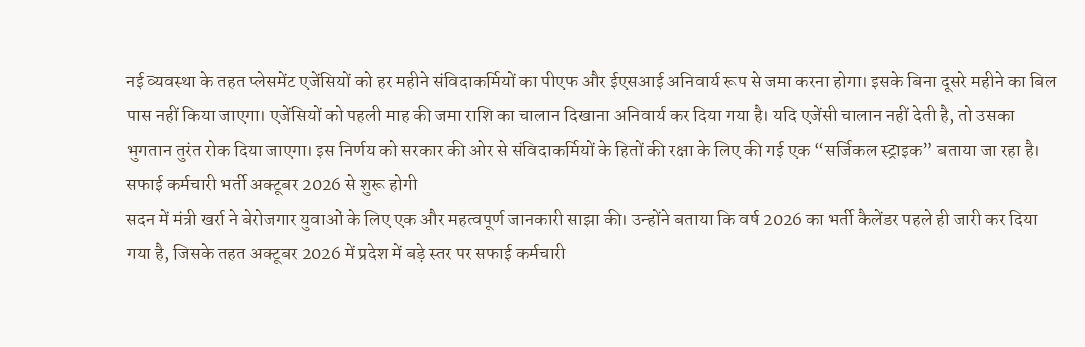नई व्यवस्था के तहत प्लेसमेंट एजेंसियों को हर महीने संविदाकर्मियों का पीएफ और ईएसआई अनिवार्य रूप से जमा करना होगा। इसके बिना दूसरे महीने का बिल पास नहीं किया जाएगा। एजेंसियों को पहली माह की जमा राशि का चालान दिखाना अनिवार्य कर दिया गया है। यदि एजेंसी चालान नहीं देती है, तो उसका भुगतान तुरंत रोक दिया जाएगा। इस निर्णय को सरकार की ओर से संविदाकर्मियों के हितों की रक्षा के लिए की गई एक “सर्जिकल स्ट्राइक” बताया जा रहा है।
सफाई कर्मचारी भर्ती अक्टूबर 2026 से शुरू होगी
सदन में मंत्री खर्रा ने बेरोजगार युवाओं के लिए एक और महत्वपूर्ण जानकारी साझा की। उन्होंने बताया कि वर्ष 2026 का भर्ती कैलेंडर पहले ही जारी कर दिया गया है, जिसके तहत अक्टूबर 2026 में प्रदेश में बड़े स्तर पर सफाई कर्मचारी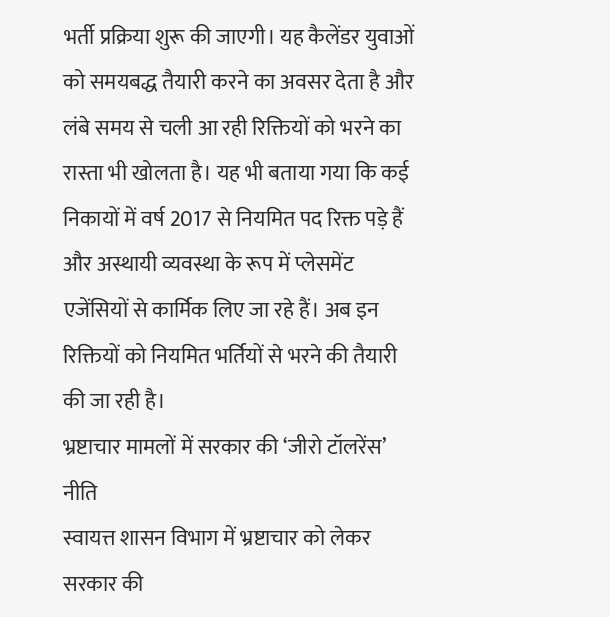भर्ती प्रक्रिया शुरू की जाएगी। यह कैलेंडर युवाओं को समयबद्ध तैयारी करने का अवसर देता है और लंबे समय से चली आ रही रिक्तियों को भरने का रास्ता भी खोलता है। यह भी बताया गया कि कई निकायों में वर्ष 2017 से नियमित पद रिक्त पड़े हैं और अस्थायी व्यवस्था के रूप में प्लेसमेंट एजेंसियों से कार्मिक लिए जा रहे हैं। अब इन रिक्तियों को नियमित भर्तियों से भरने की तैयारी की जा रही है।
भ्रष्टाचार मामलों में सरकार की ‘जीरो टॉलरेंस’ नीति
स्वायत्त शासन विभाग में भ्रष्टाचार को लेकर सरकार की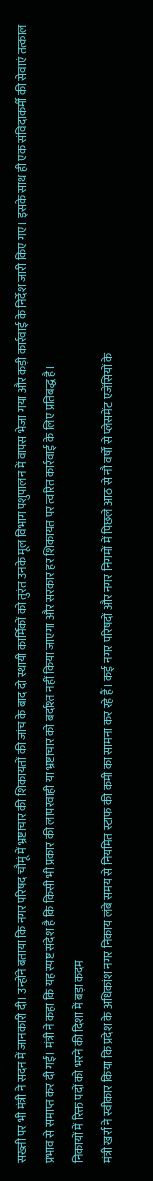सख्ती पर भी मंत्री ने सदन में जानकारी दी। उन्होंने बताया कि नगर परिषद चौमूं में भ्रष्टाचार की शिकायतों की जांच के बाद दो स्थायी कार्मिकों को तुरंत उनके मूल विभाग पशुपालन में वापस भेजा गया और कड़ी कार्रवाई के निर्देश जारी किए गए। इसके साथ ही एक संविदाकर्मी की सेवाएं तत्काल प्रभाव से समाप्त कर दी गईं। मंत्री ने कहा कि यह स्पष्ट संदेश है कि किसी भी प्रकार की लापरवाही या भ्रष्टाचार को बर्दाश्त नहीं किया जाएगा और सरकार हर शिकायत पर त्वरित कार्रवाई के लिए प्रतिबद्ध है।
निकायों में रिक्त पदों को भरने की दिशा में बड़ा कदम
मंत्री खर्रा ने स्वीकार किया कि प्रदेश के अधिकांश नगर निकाय लंबे समय से नियमित स्टाफ की कमी का सामना कर रहे हैं। कई नगर परिषदों और नगर निगमों में पिछले आठ से नौ वर्षों से प्लेसमेंट एजेंसियों के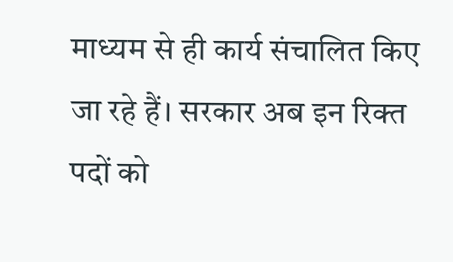माध्यम से ही कार्य संचालित किए जा रहे हैं। सरकार अब इन रिक्त पदों को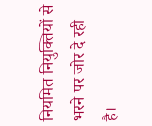नियमित नियुक्तियों से भरने पर जोर दे रही है।